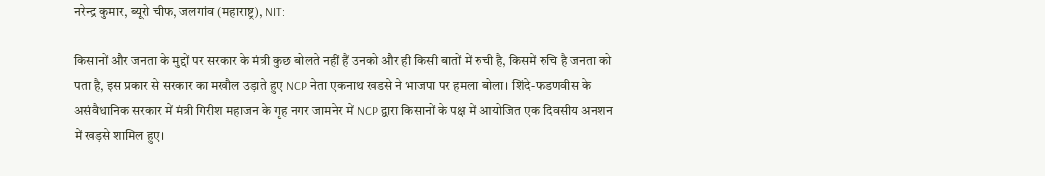नरेन्द्र कुमार, ब्यूरो चीफ, जलगांव (महाराष्ट्र), NIT:

किसानों और जनता के मुद्दों पर सरकार के मंत्री कुछ बोलते नहीं हैं उनको और ही किसी बातों में रुची है, किसमें रुचि है जनता को पता है, इस प्रकार से सरकार का मखौल उड़ाते हुए NCP नेता एकनाथ खडसे ने भाजपा पर हमला बोला। शिंदे-फडणवीस के असंवैधानिक सरकार में मंत्री गिरीश महाजन के गृह नगर जामनेर में NCP द्वारा किसानों के पक्ष में आयोजित एक दिवसीय अनशन में खड़से शामिल हुए।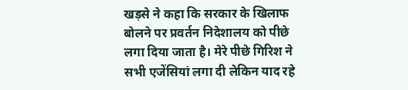खड़से ने कहा कि सरकार के खिलाफ बोलने पर प्रवर्तन निदेशालय को पीछे लगा दिया जाता है। मेरे पीछे गिरिश ने सभी एजेंसियां लगा दी लेकिन याद रहे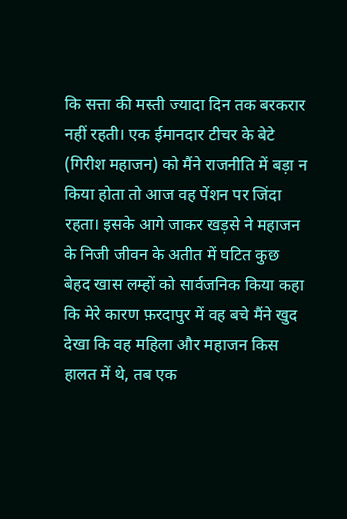कि सत्ता की मस्ती ज्यादा दिन तक बरकरार नहीं रहती। एक ईमानदार टीचर के बेटे (गिरीश महाजन) को मैंने राजनीति में बड़ा न किया होता तो आज वह पेंशन पर जिंदा रहता। इसके आगे जाकर खड़से ने महाजन के निजी जीवन के अतीत में घटित कुछ बेहद खास लम्हों को सार्वजनिक किया कहा कि मेरे कारण फ़रदापुर में वह बचे मैंने खुद देखा कि वह महिला और महाजन किस हालत में थे, तब एक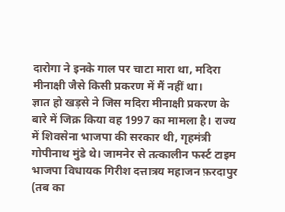दारोगा ने इनके गाल पर चाटा मारा था, मदिरा मीनाक्षी जैसे किसी प्रकरण में मैं नहीं था।
ज्ञात हो खड़से ने जिस मदिरा मीनाक्षी प्रकरण के बारे में जिक्र किया वह 1997 का मामला है। राज्य में शिवसेना भाजपा की सरकार थी, गृहमंत्री गोपीनाथ मुंडे थे। जामनेर से तत्कालीन फर्स्ट टाइम भाजपा विधायक गिरीश दत्तात्रय महाजन फ़रदापुर (तब का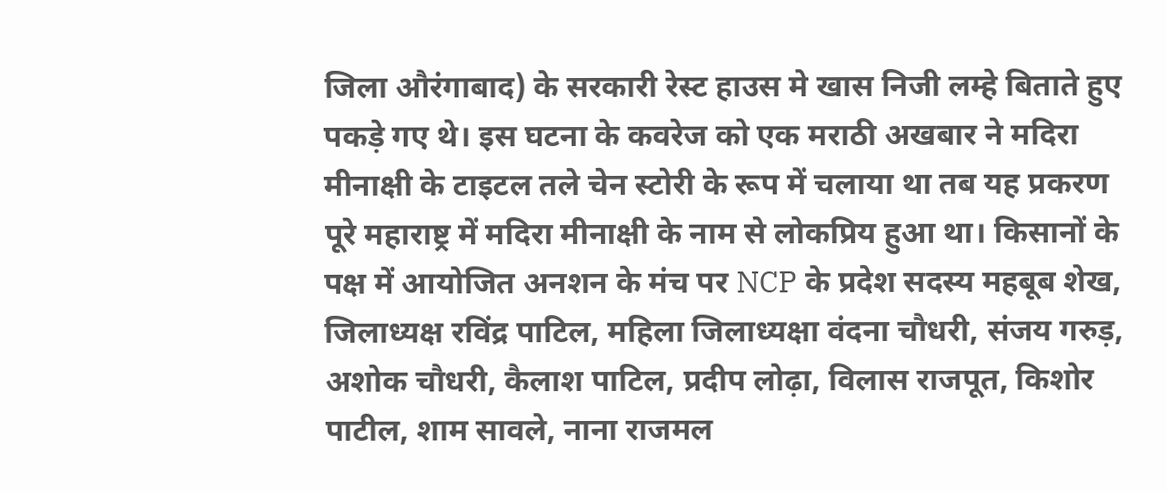जिला औरंगाबाद) के सरकारी रेस्ट हाउस मे खास निजी लम्हे बिताते हुए पकड़े गए थे। इस घटना के कवरेज को एक मराठी अखबार ने मदिरा मीनाक्षी के टाइटल तले चेन स्टोरी के रूप में चलाया था तब यह प्रकरण पूरे महाराष्ट्र में मदिरा मीनाक्षी के नाम से लोकप्रिय हुआ था। किसानों के पक्ष में आयोजित अनशन के मंच पर NCP के प्रदेश सदस्य महबूब शेख, जिलाध्यक्ष रविंद्र पाटिल, महिला जिलाध्यक्षा वंदना चौधरी, संजय गरुड़, अशोक चौधरी, कैलाश पाटिल, प्रदीप लोढ़ा, विलास राजपूत, किशोर पाटील, शाम सावले, नाना राजमल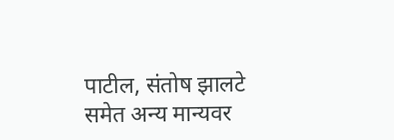पाटील, संतोष झालटे समेत अन्य मान्यवर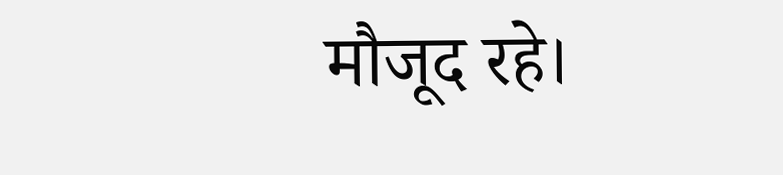मौजूद रहे।